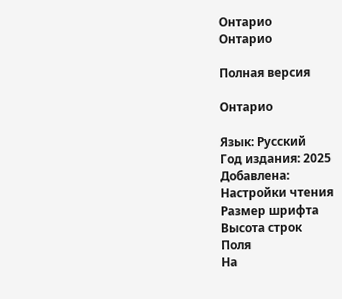Онтарио
Онтарио

Полная версия

Онтарио

Язык: Русский
Год издания: 2025
Добавлена:
Настройки чтения
Размер шрифта
Высота строк
Поля
На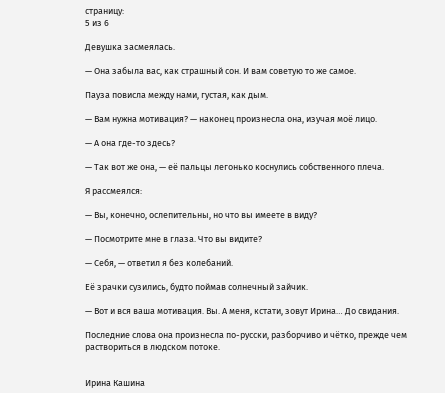страницу:
5 из 6

Девушка засмеялась.

— Она забыла вас, как страшный сон. И вам советую то же самое.

Пауза повисла между нами, густая, как дым.

— Вам нужна мотивация? — наконец произнесла она, изучая моё лицо.

— А она где-то здесь?

— Так вот же она, — её пальцы легонько коснулись собственного плеча.

Я рассмеялся:

— Вы, конечно, ослепительны, но что вы имеете в виду?

— Посмотрите мне в глаза. Что вы видите?

— Себя, — ответил я без колебаний.

Её зрачки сузились, будто поймав солнечный зайчик.

— Вот и вся ваша мотивация. Вы. А меня, кстати, зовут Ирина… До свидания.

Последние слова она произнесла по-русски, разборчиво и чётко, прежде чем раствориться в людском потоке.


Ирина Кашина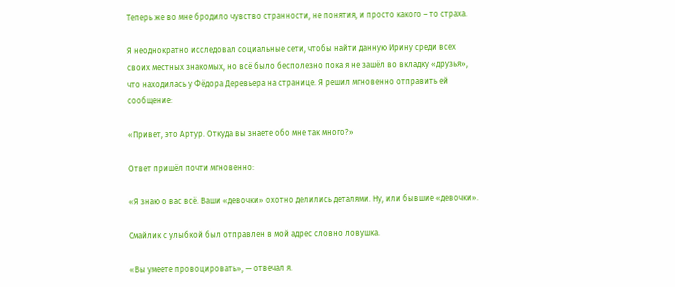Теперь же во мне бродило чувство странности, не понятия, и просто какого – то страха.

Я неоднократно исследовал социальные сети, чтобы найти данную Ирину среди всех своих местных знакомых, но всё было бесполезно пока я не зашёл во вкладку «друзья», что находилась у Фёдора Деревьера на странице. Я решил мгновенно отправить ей сообщение:

«Привет, это Артур. Откуда вы знаете обо мне так много?»

Ответ пришёл почти мгновенно:

«Я знаю о вас всё. Ваши «девочки» охотно делились деталями. Ну, или бывшие «девочки».

Смайлик с улыбкой был отправлен в мой адрес словно ловушка.

«Вы умеете провоцировать», — отвечал я.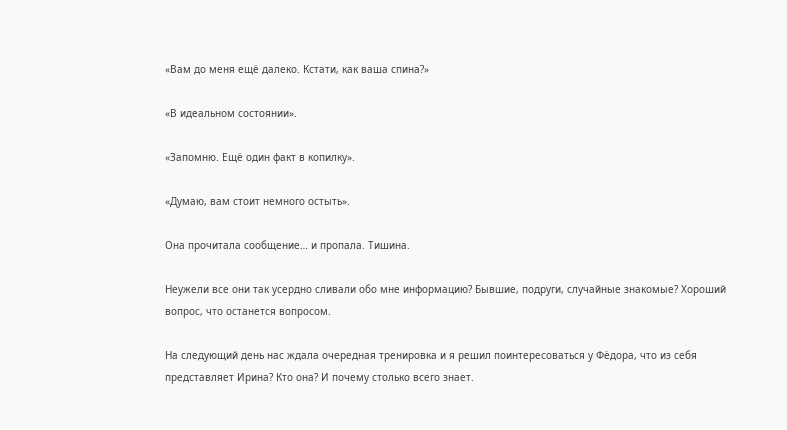«Вам до меня ещё далеко. Кстати, как ваша спина?»

«В идеальном состоянии».

«Запомню. Ещё один факт в копилку».

«Думаю, вам стоит немного остыть».

Она прочитала сообщение… и пропала. Тишина.

Неужели все они так усердно сливали обо мне информацию? Бывшие, подруги, случайные знакомые? Хороший вопрос, что останется вопросом.

На следующий день нас ждала очередная тренировка и я решил поинтересоваться у Фёдора, что из себя представляет Ирина? Кто она? И почему столько всего знает.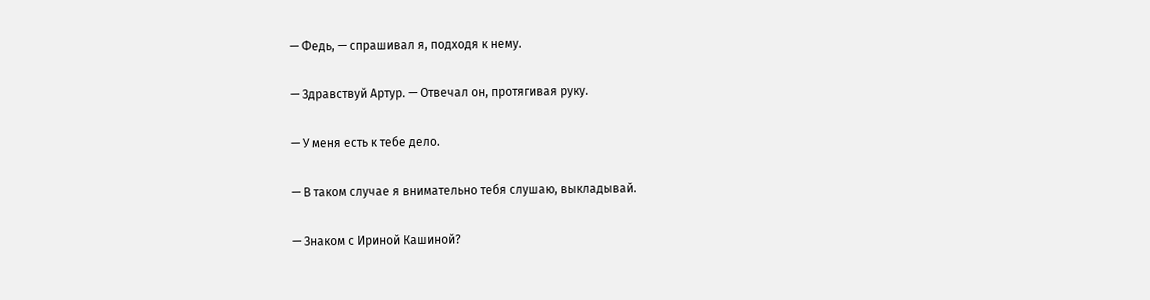— Федь, — спрашивал я, подходя к нему.

— Здравствуй Артур. — Отвечал он, протягивая руку.

— У меня есть к тебе дело.

— В таком случае я внимательно тебя слушаю, выкладывай.

— Знаком с Ириной Кашиной?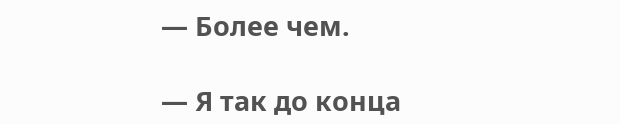— Более чем.

— Я так до конца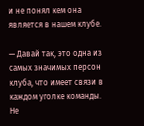и не понял кем она является в нашем клубе.

— Давай так, это одна из самых значимых персон клуба, что имеет связи в каждом уголке команды. Не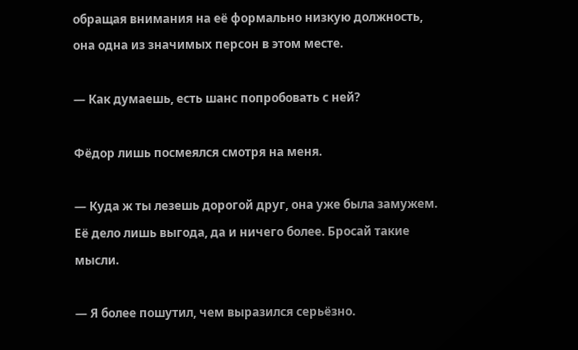обращая внимания на её формально низкую должность, она одна из значимых персон в этом месте.

— Как думаешь, есть шанс попробовать с ней?

Фёдор лишь посмеялся смотря на меня.

— Куда ж ты лезешь дорогой друг, она уже была замужем. Её дело лишь выгода, да и ничего более. Бросай такие мысли.

— Я более пошутил, чем выразился серьёзно.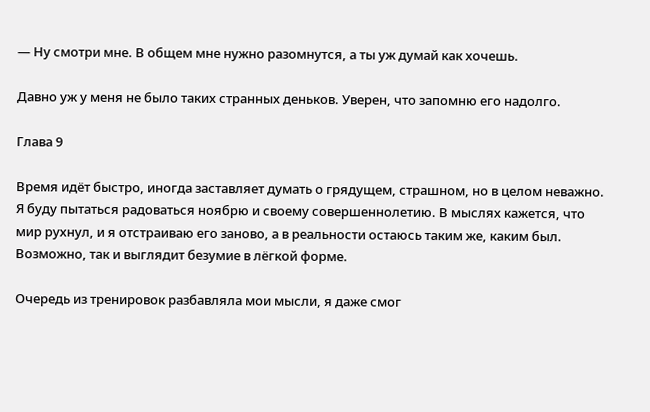— Ну смотри мне. В общем мне нужно разомнутся, а ты уж думай как хочешь.

Давно уж у меня не было таких странных деньков. Уверен, что запомню его надолго.

Глава 9

Время идёт быстро, иногда заставляет думать о грядущем, страшном, но в целом неважно. Я буду пытаться радоваться ноябрю и своему совершеннолетию. В мыслях кажется, что мир рухнул, и я отстраиваю его заново, а в реальности остаюсь таким же, каким был. Возможно, так и выглядит безумие в лёгкой форме.

Очередь из тренировок разбавляла мои мысли, я даже смог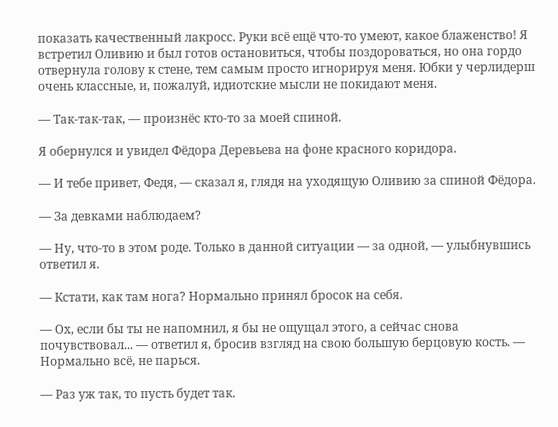показать качественный лакросс. Руки всё ещё что-то умеют, какое блаженство! Я встретил Оливию и был готов остановиться, чтобы поздороваться, но она гордо отвернула голову к стене, тем самым просто игнорируя меня. Юбки у черлидерш очень классные, и, пожалуй, идиотские мысли не покидают меня.

— Так-так-так, — произнёс кто-то за моей спиной.

Я обернулся и увидел Фёдора Деревьева на фоне красного коридора.

— И тебе привет, Федя, — сказал я, глядя на уходящую Оливию за спиной Фёдора.

— За девками наблюдаем?

— Ну, что-то в этом роде. Только в данной ситуации — за одной, — улыбнувшись ответил я.

— Кстати, как там нога? Нормально принял бросок на себя.

— Ох, если бы ты не напомнил, я бы не ощущал этого, а сейчас снова почувствовал... — ответил я, бросив взгляд на свою большую берцовую кость. — Нормально всё, не парься.

— Раз уж так, то пусть будет так.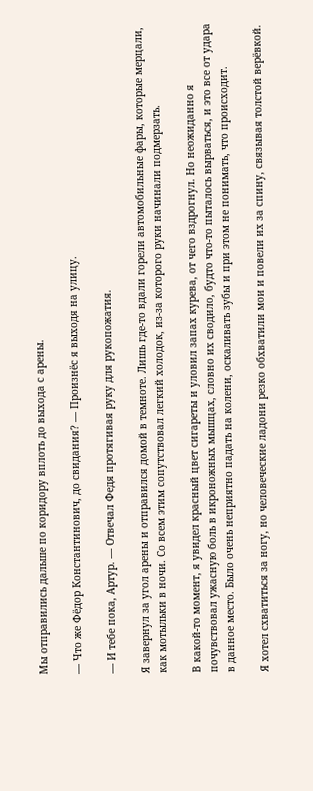Мы отправились дальше по коридору вплоть до выхода с арены.

— Что же Фёдор Константинович, до свидания? — Произнёс я выходя на улицу.

— И тебе пока, Артур. — Отвечал Федя протягивая руку для рукопожатия.

Я завернул за угол арены и отправился домой в темноте. Лишь где-то вдали горели автомобильные фары, которые мерцали, как мотыльки в ночи. Со всем этим сопутствовал легкий холодок, из-за которого руки начинали подмерзать.

В какой-то момент, я увидел красный цвет сигареты и уловил запах курева, от чего вздрогнул. Но неожиданно я почувствовал ужасную боль в икроножных мышцах, словно их сводило, будто что-то пыталось вырваться, и это все от удара в данное место. Было очень неприятно падать на колени, оскаливать зубы и при этом не понимать, что происходит.

Я хотел схватиться за ногу, но человеческие ладони резко обхватили мои и повели их за спину, связывая толстой верёвкой.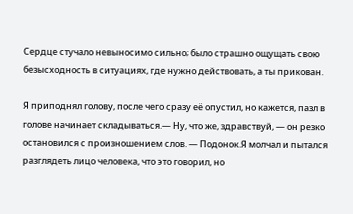Сердце стучало невыносимо сильно; было страшно ощущать свою безысходность в ситуациях, где нужно действовать, а ты прикован.

Я приподнял голову, после чего сразу её опустил, но кажется, пазл в голове начинает складываться.— Ну, что же, здравствуй, — он резко остановился с произношением слов. — Подонок.Я молчал и пытался разглядеть лицо человека, что это говорил, но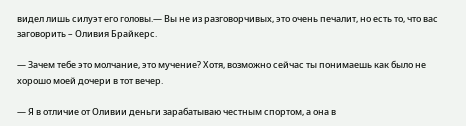видел лишь силуэт его головы.— Вы не из разговорчивых, это очень печалит, но есть то, что вас заговорить – Оливия Брайкерс.

— Зачем тебе это молчание, это мучение? Хотя, возможно сейчас ты понимаешь как было не хорошо моей дочери в тот вечер.

— Я в отличие от Оливии деньги зарабатываю честным спортом, а она в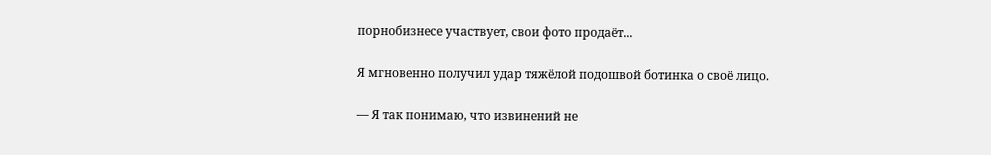порнобизнесе участвует, свои фото продаёт...

Я мгновенно получил удар тяжёлой подошвой ботинка о своё лицо.

— Я так понимаю, что извинений не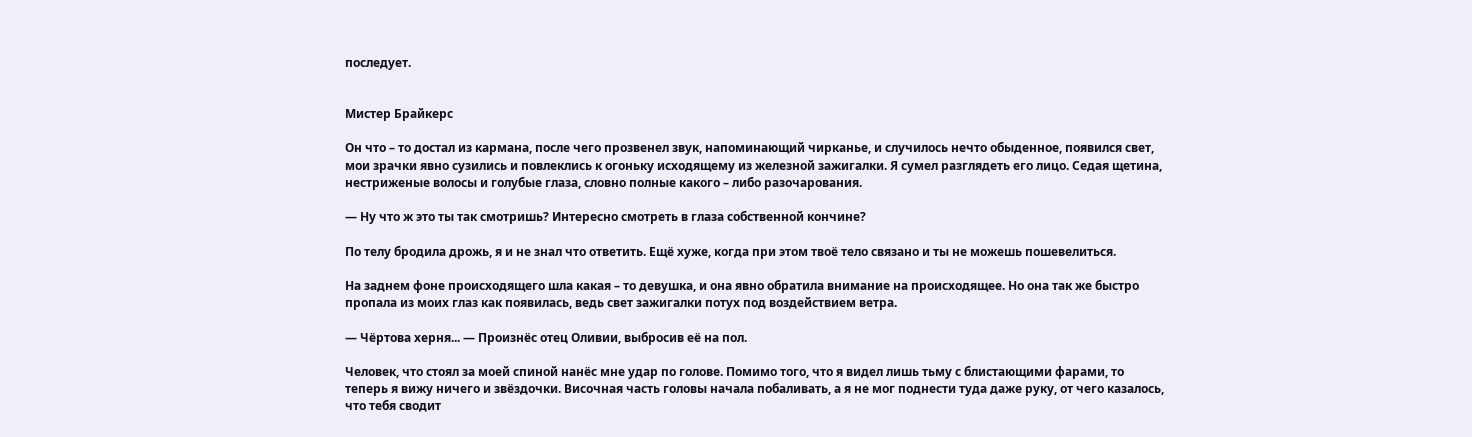последует.


Мистер Брайкерс

Он что – то достал из кармана, после чего прозвенел звук, напоминающий чирканье, и случилось нечто обыденное, появился свет, мои зрачки явно сузились и повлеклись к огоньку исходящему из железной зажигалки. Я сумел разглядеть его лицо. Седая щетина, нестриженые волосы и голубые глаза, словно полные какого – либо разочарования.

— Ну что ж это ты так смотришь? Интересно смотреть в глаза собственной кончине?

По телу бродила дрожь, я и не знал что ответить. Ещё хуже, когда при этом твоё тело связано и ты не можешь пошевелиться.

На заднем фоне происходящего шла какая – то девушка, и она явно обратила внимание на происходящее. Но она так же быстро пропала из моих глаз как появилась, ведь свет зажигалки потух под воздействием ветра.

— Чёртова херня... — Произнёс отец Оливии, выбросив её на пол.

Человек, что стоял за моей спиной нанёс мне удар по голове. Помимо того, что я видел лишь тьму с блистающими фарами, то теперь я вижу ничего и звёздочки. Височная часть головы начала побаливать, а я не мог поднести туда даже руку, от чего казалось, что тебя сводит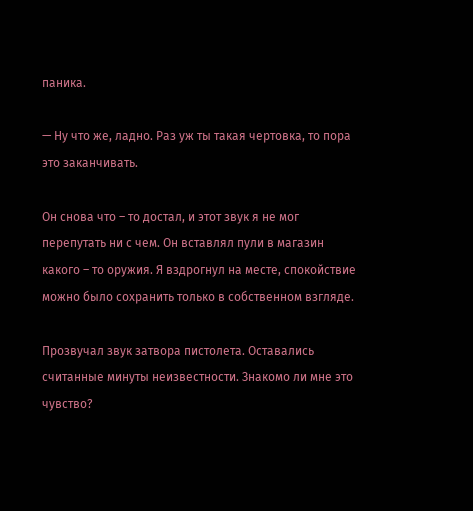паника.

— Ну что же, ладно. Раз уж ты такая чертовка, то пора это заканчивать.

Он снова что – то достал, и этот звук я не мог перепутать ни с чем. Он вставлял пули в магазин какого – то оружия. Я вздрогнул на месте, спокойствие можно было сохранить только в собственном взгляде.

Прозвучал звук затвора пистолета. Оставались считанные минуты неизвестности. Знакомо ли мне это чувство?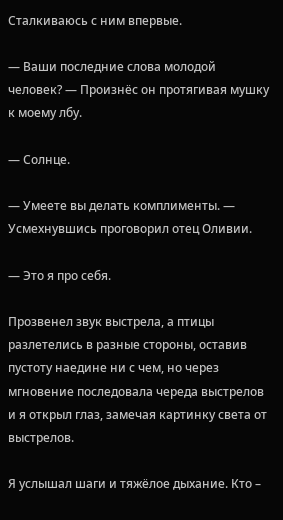Сталкиваюсь с ним впервые.

— Ваши последние слова молодой человек? — Произнёс он протягивая мушку к моему лбу.

— Солнце.

— Умеете вы делать комплименты. — Усмехнувшись проговорил отец Оливии.

— Это я про себя.

Прозвенел звук выстрела, а птицы разлетелись в разные стороны, оставив пустоту наедине ни с чем, но через мгновение последовала череда выстрелов и я открыл глаз, замечая картинку света от выстрелов.

Я услышал шаги и тяжёлое дыхание. Кто –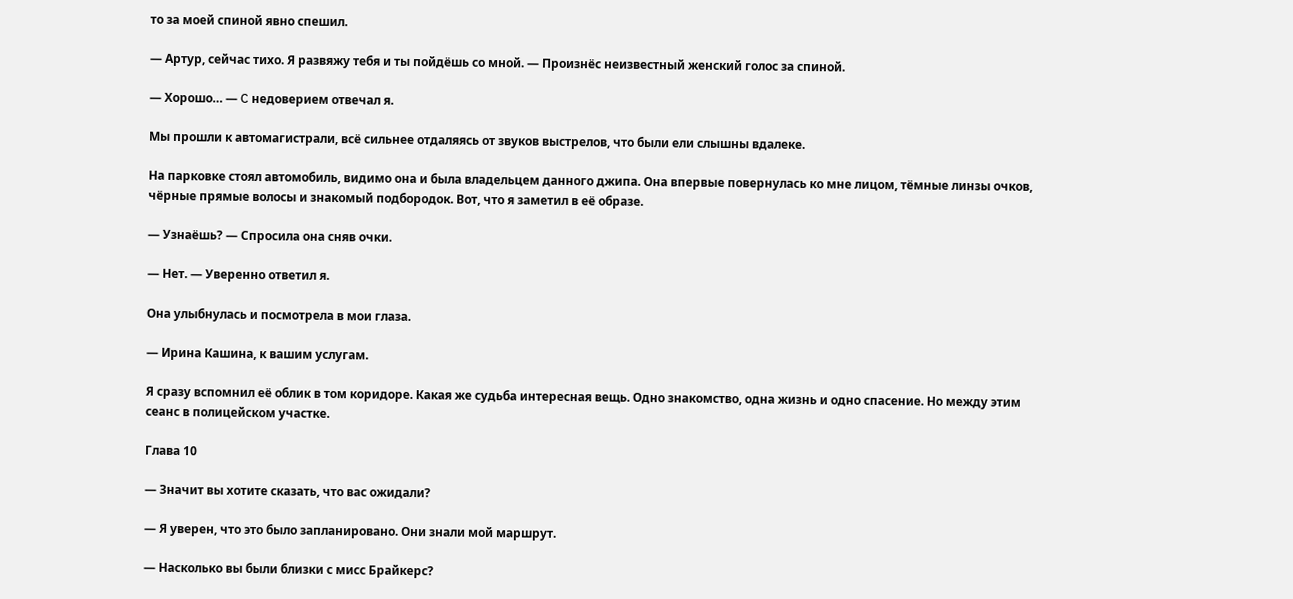то за моей спиной явно спешил.

— Артур, сейчас тихо. Я развяжу тебя и ты пойдёшь со мной. — Произнёс неизвестный женский голос за спиной.

— Хорошо… — C недоверием отвечал я.

Мы прошли к автомагистрали, всё сильнее отдаляясь от звуков выстрелов, что были ели слышны вдалеке.

На парковке стоял автомобиль, видимо она и была владельцем данного джипа. Она впервые повернулась ко мне лицом, тёмные линзы очков, чёрные прямые волосы и знакомый подбородок. Вот, что я заметил в её образе.

— Узнаёшь? — Спросила она сняв очки.

— Нет. — Уверенно ответил я.

Она улыбнулась и посмотрела в мои глаза.

— Ирина Кашина, к вашим услугам.

Я сразу вспомнил её облик в том коридоре. Какая же судьба интересная вещь. Одно знакомство, одна жизнь и одно спасение. Но между этим сеанс в полицейском участке.

Глава 10

— Значит вы хотите сказать, что вас ожидали?

— Я уверен, что это было запланировано. Они знали мой маршрут.

— Насколько вы были близки с мисс Брайкерс?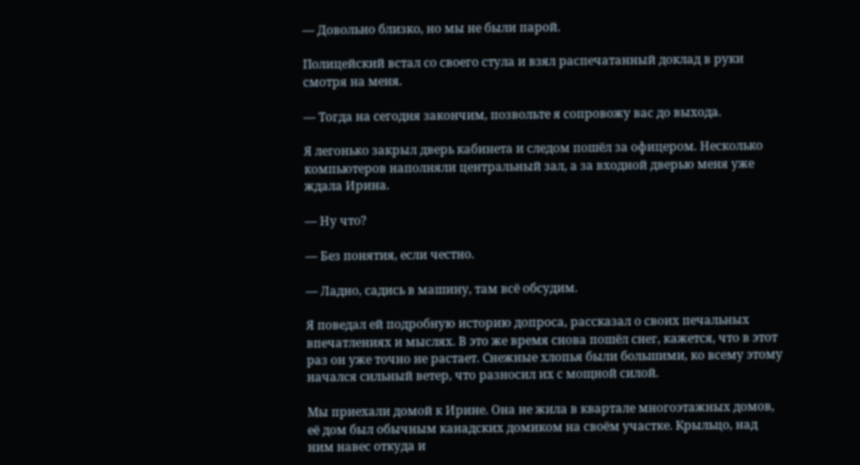— Довольно близко, но мы не были парой.

Полицейский встал со своего стула и взял распечатанный доклад в руки смотря на меня.

— Тогда на сегодня закончим, позвольте я сопровожу вас до выхода.

Я легонько закрыл дверь кабинета и следом пошёл за офицером. Несколько компьютеров наполняли центральный зал, а за входной дверью меня уже ждала Ирина.

— Ну что?

— Без понятия, если честно.

— Ладно, садись в машину, там всё обсудим.

Я поведал ей подробную историю допроса, рассказал о своих печальных впечатлениях и мыслях. В это же время снова пошёл снег, кажется, что в этот раз он уже точно не растает. Снежные хлопья были большими, ко всему этому начался сильный ветер, что разносил их с мощной силой.

Мы приехали домой к Ирине. Она не жила в квартале многоэтажных домов, её дом был обычным канадских домиком на своём участке. Крыльцо, над ним навес откуда и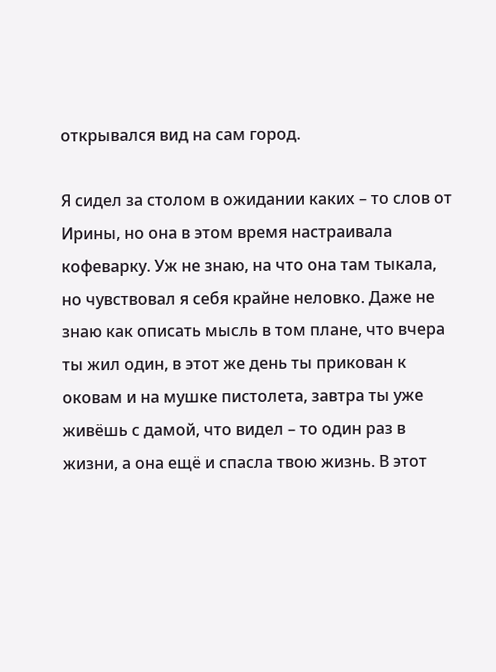открывался вид на сам город.

Я сидел за столом в ожидании каких – то слов от Ирины, но она в этом время настраивала кофеварку. Уж не знаю, на что она там тыкала, но чувствовал я себя крайне неловко. Даже не знаю как описать мысль в том плане, что вчера ты жил один, в этот же день ты прикован к оковам и на мушке пистолета, завтра ты уже живёшь с дамой, что видел – то один раз в жизни, а она ещё и спасла твою жизнь. В этот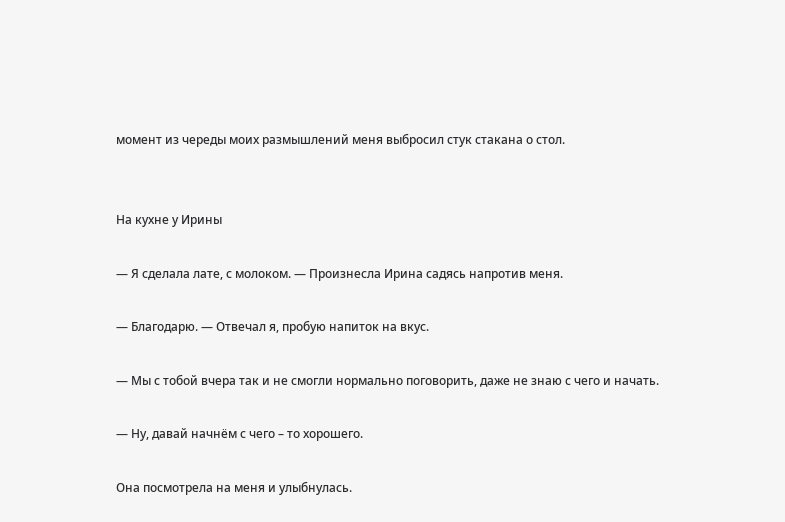момент из череды моих размышлений меня выбросил стук стакана о стол.


На кухне у Ирины

— Я сделала лате, с молоком. — Произнесла Ирина садясь напротив меня.

— Благодарю. — Отвечал я, пробую напиток на вкус.

— Мы с тобой вчера так и не смогли нормально поговорить, даже не знаю с чего и начать.

— Ну, давай начнём с чего – то хорошего.

Она посмотрела на меня и улыбнулась.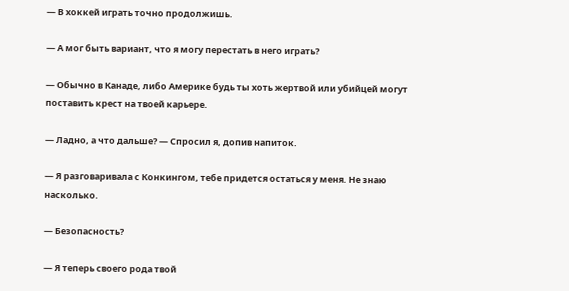— В хоккей играть точно продолжишь.

— А мог быть вариант, что я могу перестать в него играть?

— Обычно в Канаде, либо Америке будь ты хоть жертвой или убийцей могут поставить крест на твоей карьере.

— Ладно, а что дальше? — Cпросил я, допив напиток.

— Я разговаривала с Конкингом, тебе придется остаться у меня. Не знаю насколько.

— Безопасность?

— Я теперь своего рода твой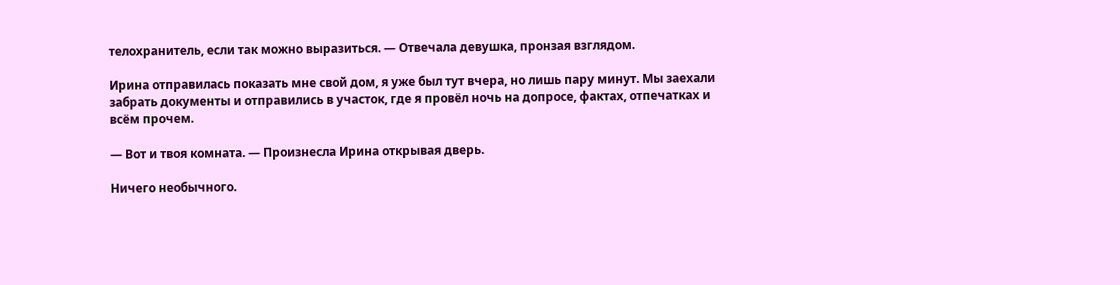телохранитель, если так можно выразиться. — Отвечала девушка, пронзая взглядом.

Ирина отправилась показать мне свой дом, я уже был тут вчера, но лишь пару минут. Мы заехали забрать документы и отправились в участок, где я провёл ночь на допросе, фактах, отпечатках и всём прочем.

— Вот и твоя комната. — Произнесла Ирина открывая дверь.

Ничего необычного.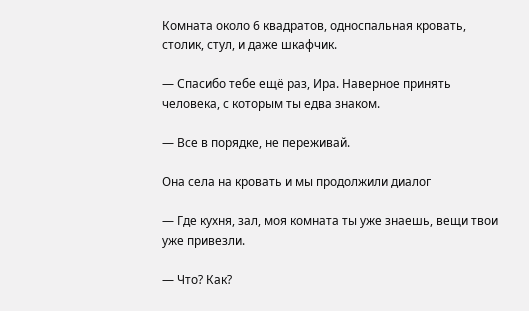Комната около 6 квадратов, односпальная кровать, столик, стул, и даже шкафчик.

— Спасибо тебе ещё раз, Ира. Наверное принять человека, с которым ты едва знаком.

— Все в порядке, не переживай.

Она села на кровать и мы продолжили диалог

— Где кухня, зал, моя комната ты уже знаешь, вещи твои уже привезли.

— Что? Как?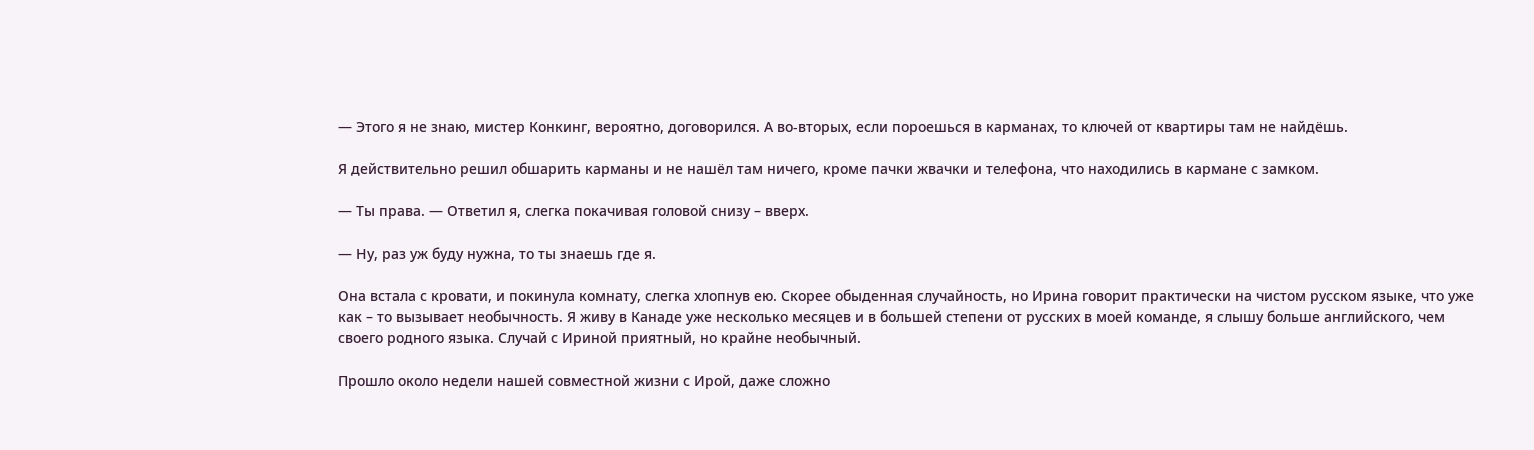— Этого я не знаю, мистер Конкинг, вероятно, договорился. А во-вторых, если пороешься в карманах, то ключей от квартиры там не найдёшь.

Я действительно решил обшарить карманы и не нашёл там ничего, кроме пачки жвачки и телефона, что находились в кармане с замком.

— Ты права. — Ответил я, слегка покачивая головой снизу – вверх.

— Ну, раз уж буду нужна, то ты знаешь где я.

Она встала с кровати, и покинула комнату, слегка хлопнув ею. Скорее обыденная случайность, но Ирина говорит практически на чистом русском языке, что уже как – то вызывает необычность. Я живу в Канаде уже несколько месяцев и в большей степени от русских в моей команде, я слышу больше английского, чем своего родного языка. Случай с Ириной приятный, но крайне необычный.

Прошло около недели нашей совместной жизни с Ирой, даже сложно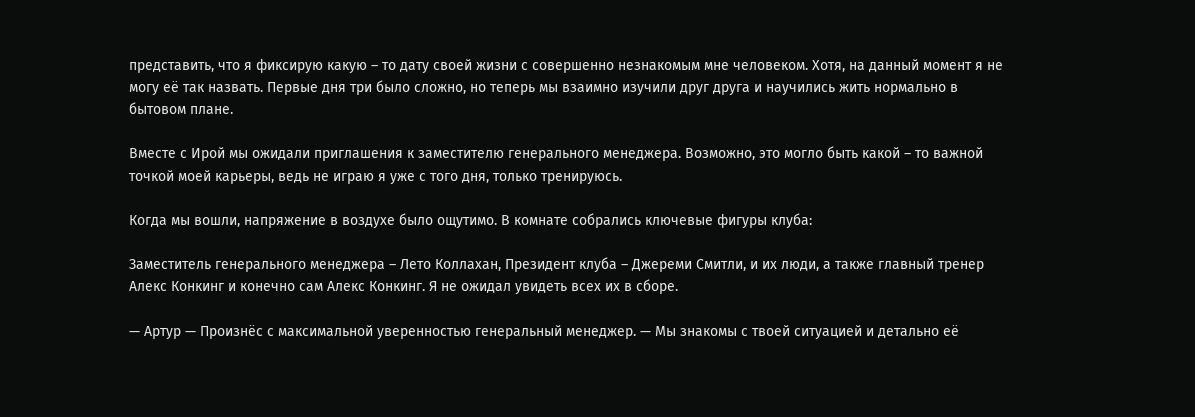представить, что я фиксирую какую – то дату своей жизни с совершенно незнакомым мне человеком. Хотя, на данный момент я не могу её так назвать. Первые дня три было сложно, но теперь мы взаимно изучили друг друга и научились жить нормально в бытовом плане.

Вместе с Ирой мы ожидали приглашения к заместителю генерального менеджера. Возможно, это могло быть какой – то важной точкой моей карьеры, ведь не играю я уже с того дня, только тренируюсь.

Когда мы вошли, напряжение в воздухе было ощутимо. В комнате собрались ключевые фигуры клуба:

Заместитель генерального менеджера – Лето Коллахан, Президент клуба – Джереми Смитли, и их люди, а также главный тренер Алекс Конкинг и конечно сам Алекс Конкинг. Я не ожидал увидеть всех их в сборе.

— Артур — Произнёс с максимальной уверенностью генеральный менеджер. — Мы знакомы с твоей ситуацией и детально её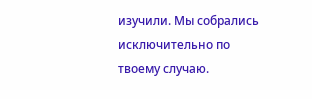изучили. Мы собрались исключительно по твоему случаю.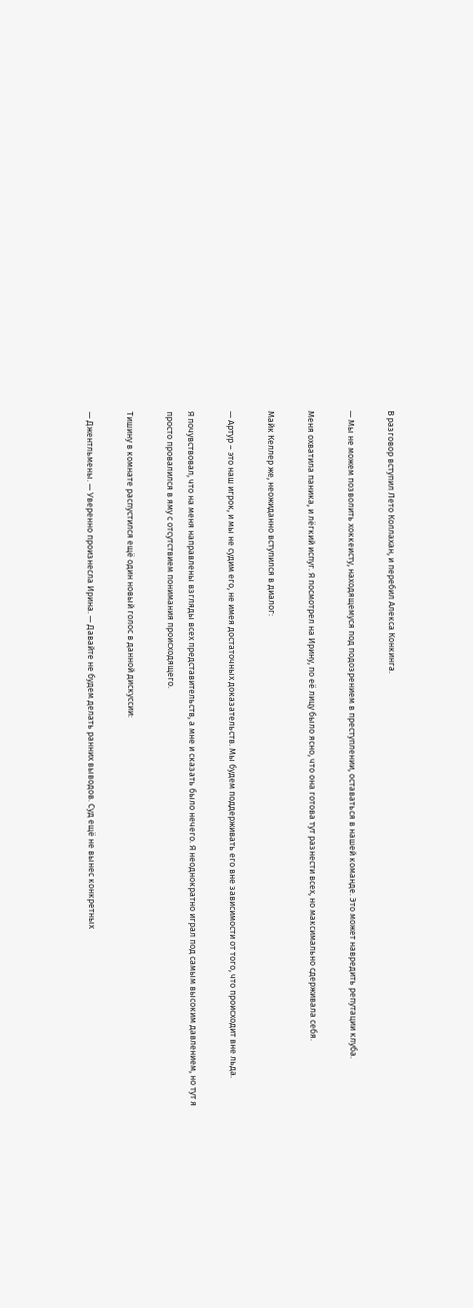В разговор вступил Лето Коллахан, и перебил Алекса Конкинга.

— Мы не можем позволить хоккеисту, находящемуся под подозрением в преступлении, оставаться в нашей команде. Это может навредить репутации клуба.

Меня охватила паника, и лёгкий испуг. Я посмотрел на Ирину, по её лицу было ясно, что она готова тут разнести всех, но максимально сдерживала себя.

Майк Келлер же, неожиданно вступился в диалог:

— Артур – это наш игрок, и мы не судим его, не имея достаточных доказательств. Мы будем поддерживать его вне зависимости от того, что происходит вне льда.

Я почувствовал, что на меня направлены взгляды всех представительств, а мне и сказать было нечего. Я неоднократно играл под самым высоким давлением, но тут я просто провалился в яму с отсутствием понимания происходящего.

Тишину в комнате распустился ещё один новый голос в данной дискуссии:

— Джентльмены. — Уверенно произнесла Ирина. — Давайте не будем делать ранних выводов. Суд ещё не вынес конкретных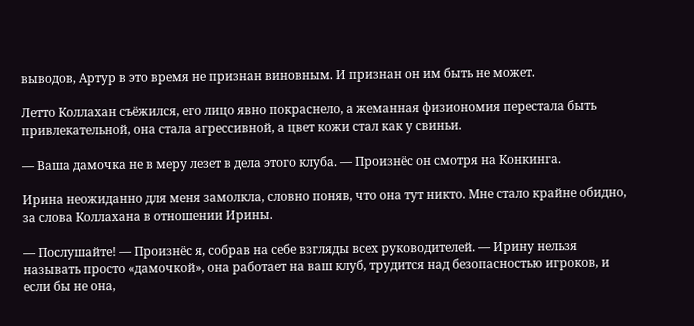выводов, Артур в это время не признан виновным. И признан он им быть не может.

Летто Коллахан съёжился, его лицо явно покраснело, а жеманная физиономия перестала быть привлекательной, она стала агрессивной, а цвет кожи стал как у свиньи.

— Ваша дамочка не в меру лезет в дела этого клуба. — Произнёс он смотря на Конкинга.

Ирина неожиданно для меня замолкла, словно поняв, что она тут никто. Мне стало крайне обидно, за слова Коллахана в отношении Ирины.

— Послушайте! — Произнёс я, собрав на себе взгляды всех руководителей. — Ирину нельзя называть просто «дамочкой», она работает на ваш клуб, трудится над безопасностью игроков, и если бы не она,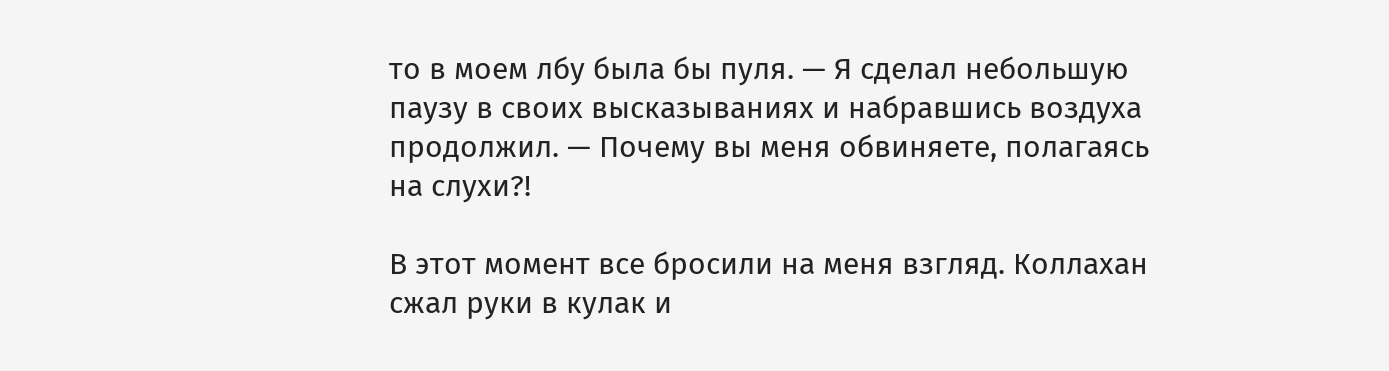то в моем лбу была бы пуля. — Я сделал небольшую паузу в своих высказываниях и набравшись воздуха продолжил. — Почему вы меня обвиняете, полагаясь на слухи?!

В этот момент все бросили на меня взгляд. Коллахан сжал руки в кулак и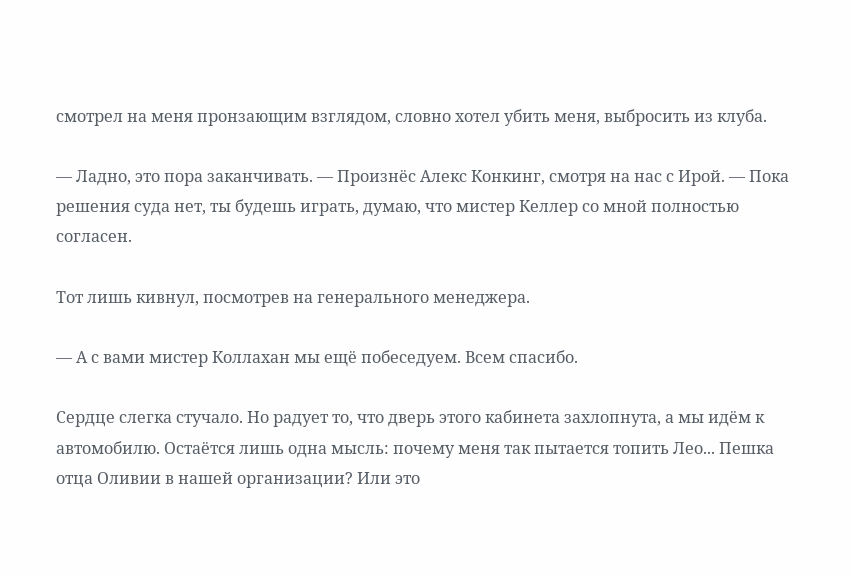смотрел на меня пронзающим взглядом, словно хотел убить меня, выбросить из клуба.

— Ладно, это пора заканчивать. — Произнёс Алекс Конкинг, смотря на нас с Ирой. — Пока решения суда нет, ты будешь играть, думаю, что мистер Келлер со мной полностью согласен.

Тот лишь кивнул, посмотрев на генерального менеджера.

— А с вами мистер Коллахан мы ещё побеседуем. Всем спасибо.

Сердце слегка стучало. Но радует то, что дверь этого кабинета захлопнута, а мы идём к автомобилю. Остаётся лишь одна мысль: почему меня так пытается топить Лео... Пешка отца Оливии в нашей организации? Или это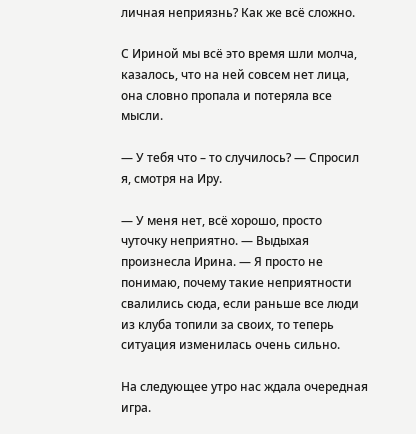личная неприязнь? Как же всё сложно.

С Ириной мы всё это время шли молча, казалось, что на ней совсем нет лица, она словно пропала и потеряла все мысли.

— У тебя что – то случилось? — Спросил я, смотря на Иру.

— У меня нет, всё хорошо, просто чуточку неприятно. — Выдыхая произнесла Ирина. — Я просто не понимаю, почему такие неприятности свалились сюда, если раньше все люди из клуба топили за своих, то теперь ситуация изменилась очень сильно.

На следующее утро нас ждала очередная игра.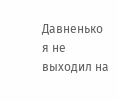Давненько я не выходил на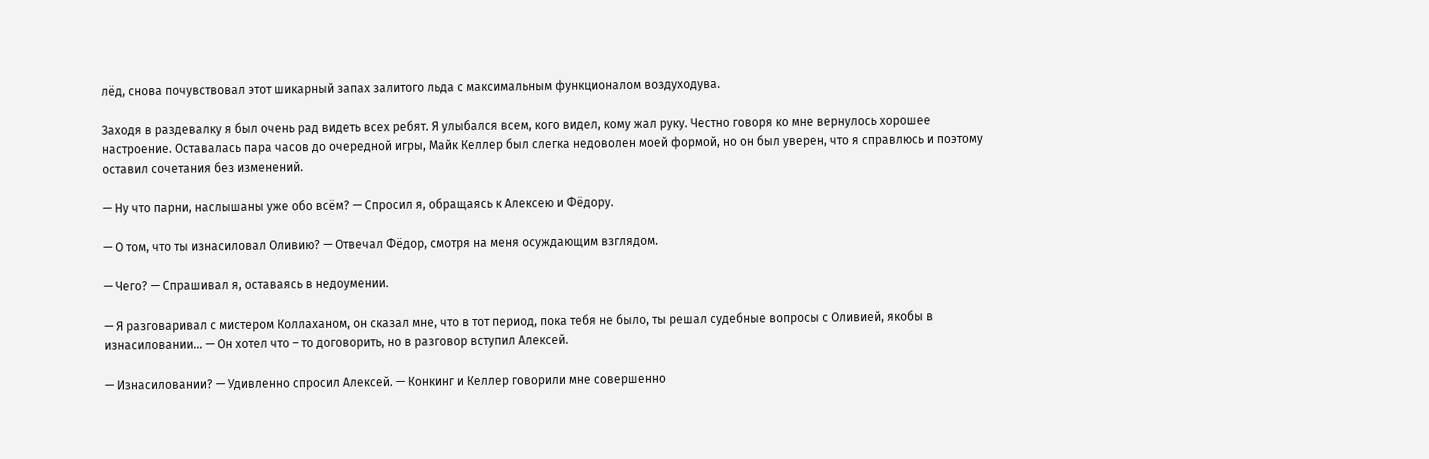лёд, снова почувствовал этот шикарный запах залитого льда с максимальным функционалом воздуходува.

Заходя в раздевалку я был очень рад видеть всех ребят. Я улыбался всем, кого видел, кому жал руку. Честно говоря ко мне вернулось хорошее настроение. Оставалась пара часов до очередной игры, Майк Келлер был слегка недоволен моей формой, но он был уверен, что я справлюсь и поэтому оставил сочетания без изменений.

— Ну что парни, наслышаны уже обо всём? — Спросил я, обращаясь к Алексею и Фёдору.

— О том, что ты изнасиловал Оливию? — Отвечал Фёдор, смотря на меня осуждающим взглядом.

— Чего? — Спрашивал я, оставаясь в недоумении.

— Я разговаривал с мистером Коллаханом, он сказал мне, что в тот период, пока тебя не было, ты решал судебные вопросы с Оливией, якобы в изнасиловании... — Он хотел что – то договорить, но в разговор вступил Алексей.

— Изнасиловании? — Удивленно спросил Алексей. — Конкинг и Келлер говорили мне совершенно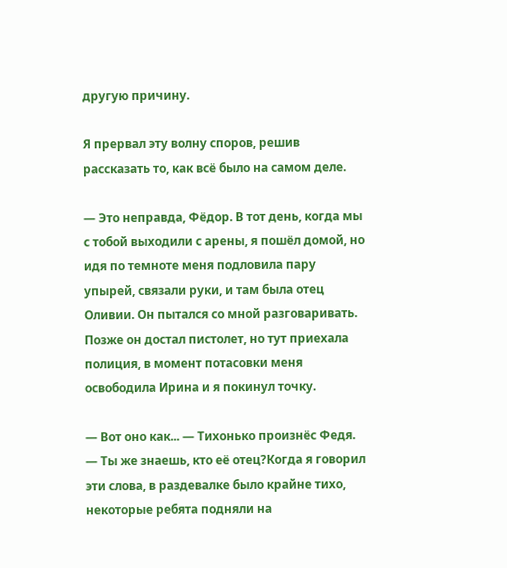другую причину.

Я прервал эту волну споров, решив рассказать то, как всё было на самом деле.

— Это неправда, Фёдор. В тот день, когда мы с тобой выходили с арены, я пошёл домой, но идя по темноте меня подловила пару упырей, связали руки, и там была отец Оливии. Он пытался со мной разговаривать. Позже он достал пистолет, но тут приехала полиция, в момент потасовки меня освободила Ирина и я покинул точку.

— Вот оно как... — Тихонько произнёс Федя. — Ты же знаешь, кто её отец?Когда я говорил эти слова, в раздевалке было крайне тихо, некоторые ребята подняли на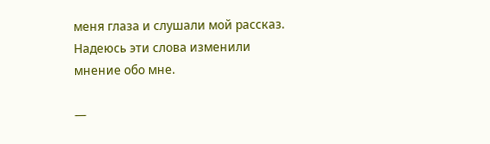меня глаза и слушали мой рассказ. Надеюсь эти слова изменили мнение обо мне.

—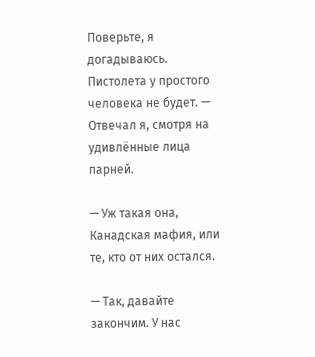Поверьте, я догадываюсь. Пистолета у простого человека не будет. — Отвечал я, смотря на удивлённые лица парней.

— Уж такая она, Канадская мафия, или те, кто от них остался.

— Так, давайте закончим. У нас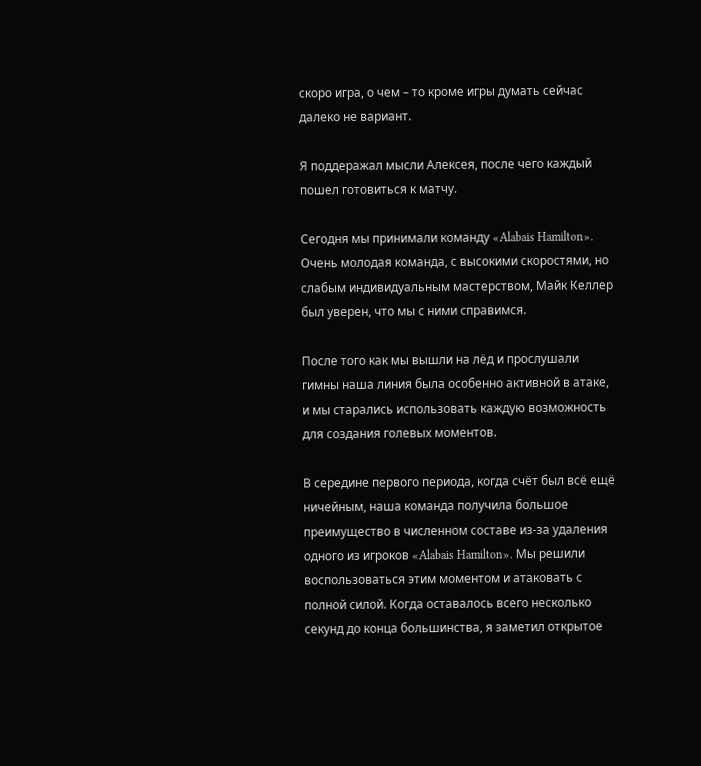скоро игра, о чем – то кроме игры думать сейчас далеко не вариант.

Я поддеражал мысли Алексея, после чего каждый пошел готовиться к матчу.

Сегодня мы принимали команду «Alabais Hamilton». Очень молодая команда, с высокими скоростями, но слабым индивидуальным мастерством, Майк Келлер был уверен, что мы с ними справимся.

После того как мы вышли на лёд и прослушали гимны наша линия была особенно активной в атаке, и мы старались использовать каждую возможность для создания голевых моментов.

В середине первого периода, когда счёт был всё ещё ничейным, наша команда получила большое преимущество в численном составе из-за удаления одного из игроков «Alabais Hamilton». Мы решили воспользоваться этим моментом и атаковать с полной силой. Когда оставалось всего несколько секунд до конца большинства, я заметил открытое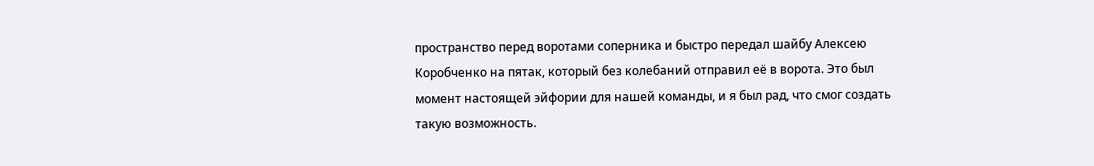пространство перед воротами соперника и быстро передал шайбу Алексею Коробченко на пятак, который без колебаний отправил её в ворота. Это был момент настоящей эйфории для нашей команды, и я был рад, что смог создать такую возможность.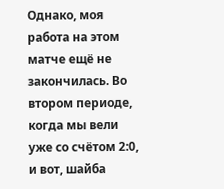Однако, моя работа на этом матче ещё не закончилась. Во втором периоде, когда мы вели уже со счётом 2:0, и вот, шайба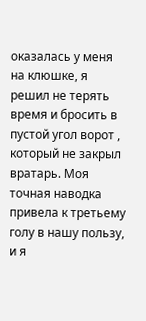оказалась у меня на клюшке, я решил не терять время и бросить в пустой угол ворот , который не закрыл вратарь. Моя точная наводка привела к третьему голу в нашу пользу, и я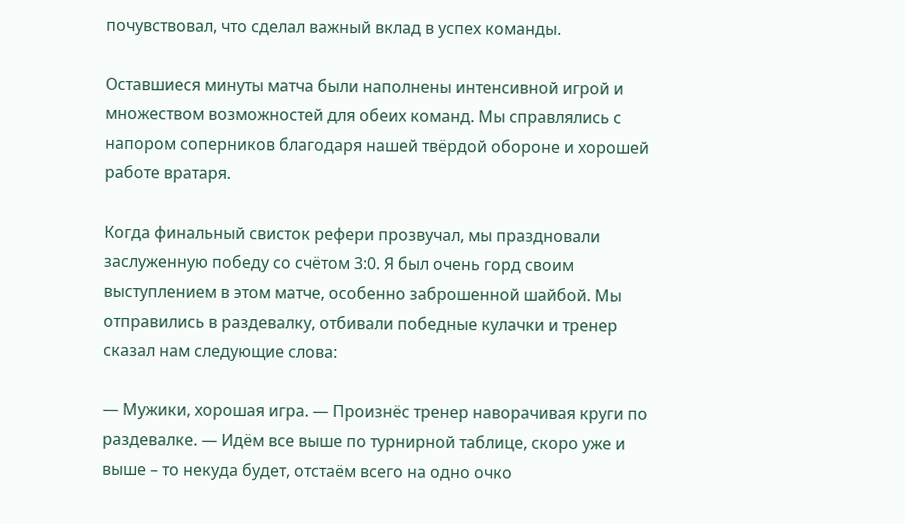почувствовал, что сделал важный вклад в успех команды.

Оставшиеся минуты матча были наполнены интенсивной игрой и множеством возможностей для обеих команд. Мы справлялись с напором соперников благодаря нашей твёрдой обороне и хорошей работе вратаря.

Когда финальный свисток рефери прозвучал, мы праздновали заслуженную победу со счётом 3:0. Я был очень горд своим выступлением в этом матче, особенно заброшенной шайбой. Мы отправились в раздевалку, отбивали победные кулачки и тренер сказал нам следующие слова:

— Мужики, хорошая игра. — Произнёс тренер наворачивая круги по раздевалке. — Идём все выше по турнирной таблице, скоро уже и выше – то некуда будет, отстаём всего на одно очко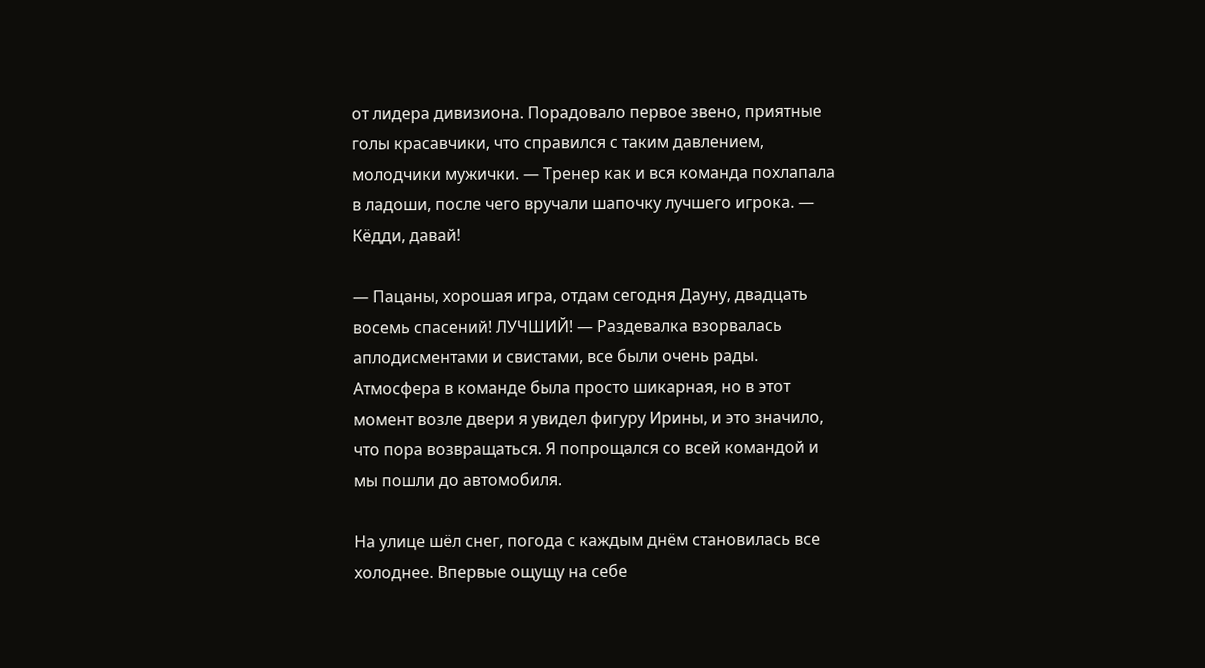от лидера дивизиона. Порадовало первое звено, приятные голы красавчики, что справился с таким давлением, молодчики мужички. — Тренер как и вся команда похлапала в ладоши, после чего вручали шапочку лучшего игрока. — Кёдди, давай!

— Пацаны, хорошая игра, отдам сегодня Дауну, двадцать восемь спасений! ЛУЧШИЙ! — Раздевалка взорвалась аплодисментами и свистами, все были очень рады. Атмосфера в команде была просто шикарная, но в этот момент возле двери я увидел фигуру Ирины, и это значило, что пора возвращаться. Я попрощался со всей командой и мы пошли до автомобиля.

На улице шёл снег, погода с каждым днём становилась все холоднее. Впервые ощущу на себе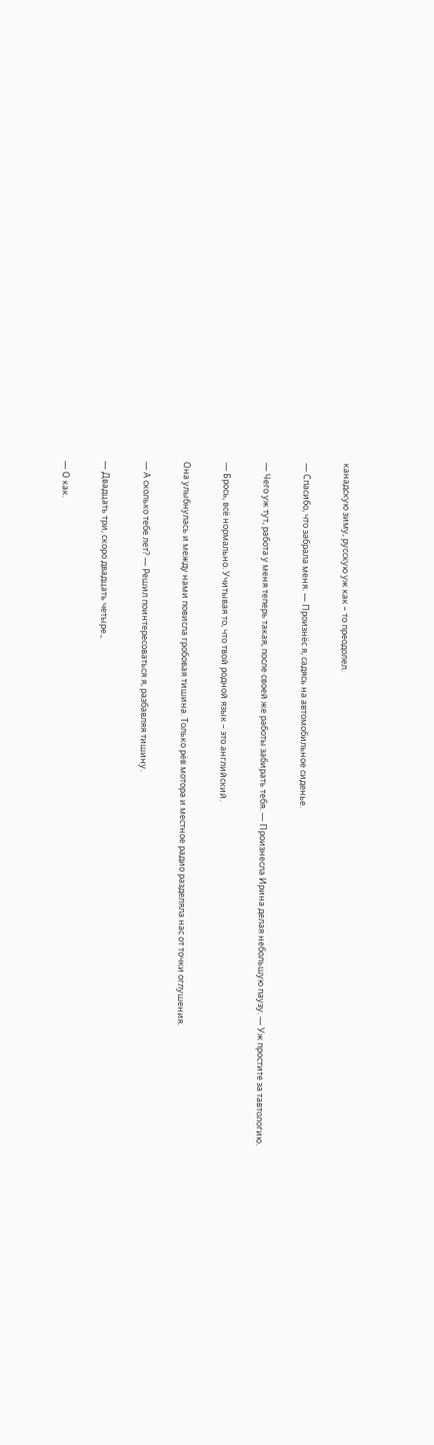канадскую зиму, русскую уж как – то преодолел.

— Спасибо, что забрала меня. — Произнёс я, садясь на автомобильное сиденье.

— Чего уж тут, работа у меня теперь такая, после своей же работы забирать тебя. — Произнесла Ирина делая небольшую паузу. — Уж простите за тавтологию.

— Брось, всё нормально. Учитывая то, что твой родной язык – это английский.

Она улыбнулась и между нами повисла гробовая тишина. Только рёв мотора и местное радио разделяла нас от точки оглушения.

— А сколько тебе лет? — Решил поинтересоваться я, разбавляя тишину.

— Двадцать три, скоро двадцать четыре.,

— О как.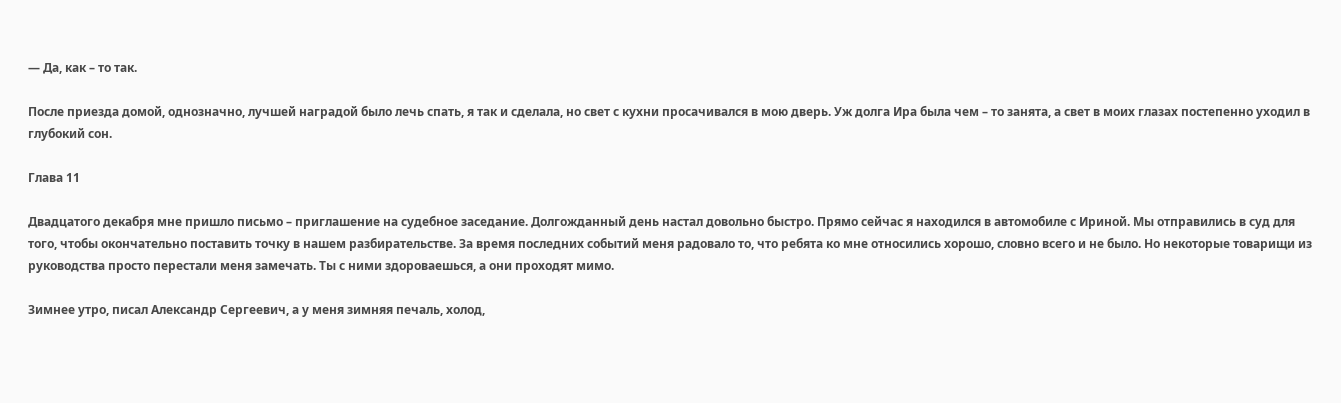— Да, как – то так.

После приезда домой, однозначно, лучшей наградой было лечь спать, я так и сделала, но свет с кухни просачивался в мою дверь. Уж долга Ира была чем – то занята, а свет в моих глазах постепенно уходил в глубокий сон.

Глава 11

Двадцатого декабря мне пришло письмо – приглашение на судебное заседание. Долгожданный день настал довольно быстро. Прямо сейчас я находился в автомобиле с Ириной. Мы отправились в суд для того, чтобы окончательно поставить точку в нашем разбирательстве. За время последних событий меня радовало то, что ребята ко мне относились хорошо, словно всего и не было. Но некоторые товарищи из руководства просто перестали меня замечать. Ты с ними здороваешься, а они проходят мимо.

Зимнее утро, писал Александр Сергеевич, а у меня зимняя печаль, холод,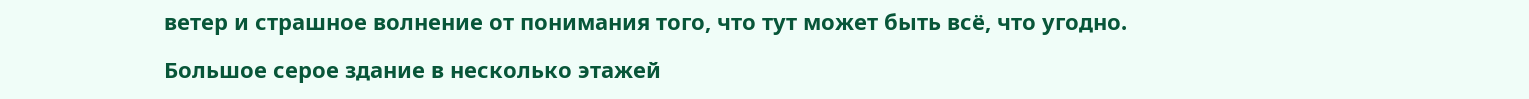ветер и страшное волнение от понимания того, что тут может быть всё, что угодно.

Большое серое здание в несколько этажей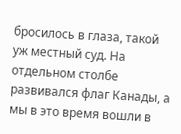бросилось в глаза, такой уж местный суд. На отдельном столбе развивался флаг Канады, а мы в это время вошли в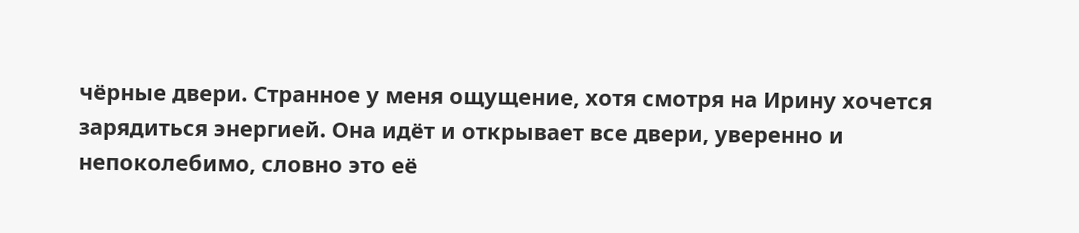чёрные двери. Странное у меня ощущение, хотя смотря на Ирину хочется зарядиться энергией. Она идёт и открывает все двери, уверенно и непоколебимо, словно это её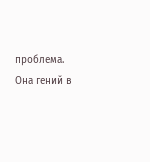проблема. Она гений в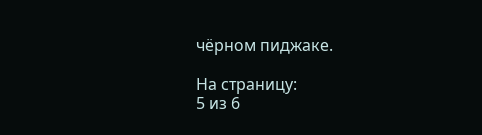чёрном пиджаке.

На страницу:
5 из 6